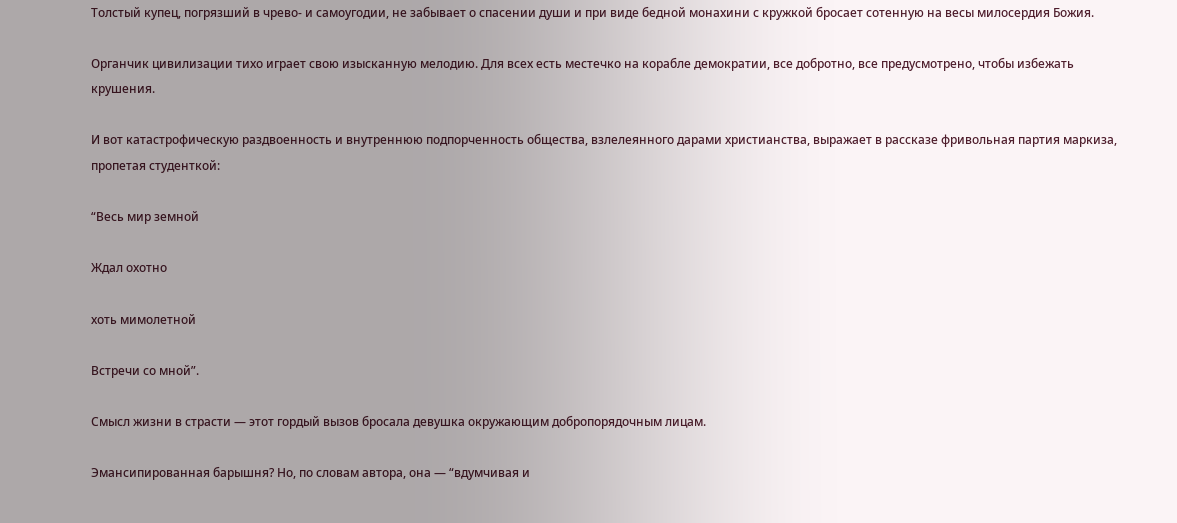Толстый купец, погрязший в чрево- и самоугодии, не забывает о спасении души и при виде бедной монахини с кружкой бросает сотенную на весы милосердия Божия.

Органчик цивилизации тихо играет свою изысканную мелодию. Для всех есть местечко на корабле демократии, все добротно, все предусмотрено, чтобы избежать крушения.

И вот катастрофическую раздвоенность и внутреннюю подпорченность общества, взлелеянного дарами христианства, выражает в рассказе фривольная партия маркиза, пропетая студенткой:

“Весь мир земной

Ждал охотно

хоть мимолетной

Встречи со мной”.

Смысл жизни в страсти — этот гордый вызов бросала девушка окружающим добропорядочным лицам.

Эмансипированная барышня? Но, по словам автора, она — “вдумчивая и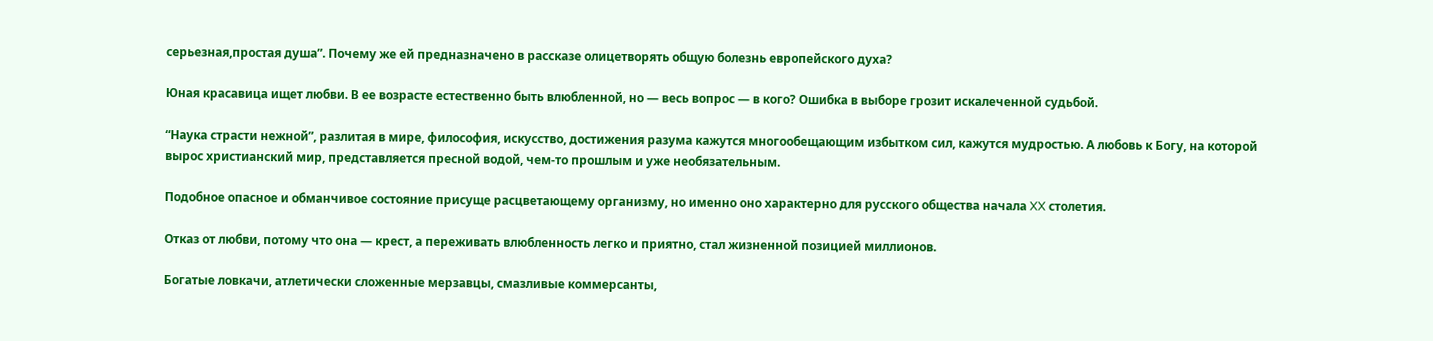серьезная,простая душа”. Почему же ей предназначено в рассказе олицетворять общую болезнь европейского духа?

Юная красавица ищет любви. В ее возрасте естественно быть влюбленной, но — весь вопрос — в кого? Ошибка в выборе грозит искалеченной судьбой.

“Наука страсти нежной”, разлитая в мире, философия, искусство, достижения разума кажутся многообещающим избытком сил, кажутся мудростью. А любовь к Богу, на которой вырос христианский мир, представляется пресной водой, чем-то прошлым и уже необязательным.

Подобное опасное и обманчивое состояние присуще расцветающему организму, но именно оно характерно для русского общества начала XX столетия.

Отказ от любви, потому что она — крест, а переживать влюбленность легко и приятно, стал жизненной позицией миллионов.

Богатые ловкачи, атлетически сложенные мерзавцы, смазливые коммерсанты,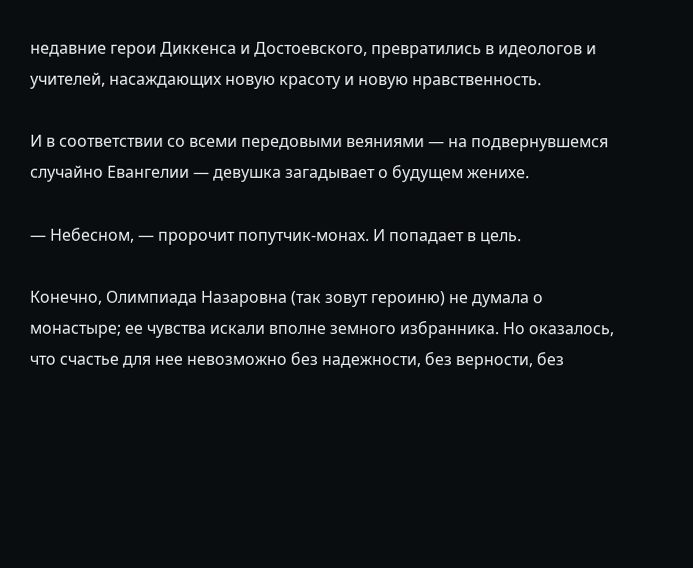недавние герои Диккенса и Достоевского, превратились в идеологов и учителей, насаждающих новую красоту и новую нравственность.

И в соответствии со всеми передовыми веяниями — на подвернувшемся случайно Евангелии — девушка загадывает о будущем женихе.

— Небесном, — пророчит попутчик-монах. И попадает в цель.

Конечно, Олимпиада Назаровна (так зовут героиню) не думала о монастыре; ее чувства искали вполне земного избранника. Но оказалось, что счастье для нее невозможно без надежности, без верности, без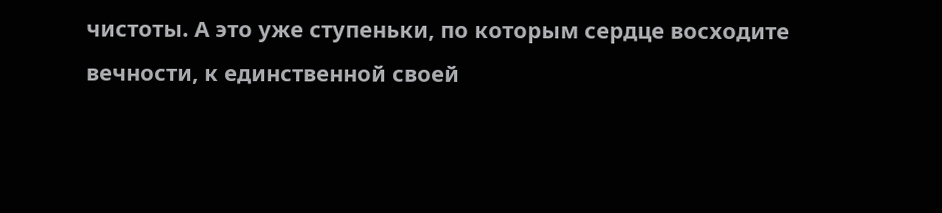чистоты. А это уже ступеньки, по которым сердце восходите вечности, к единственной своей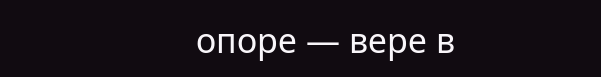опоре — вере в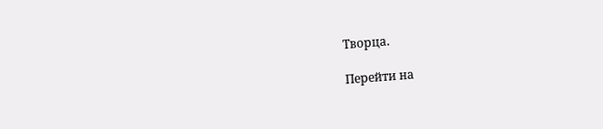Творца.

Перейти на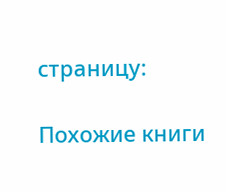страницу:

Похожие книги